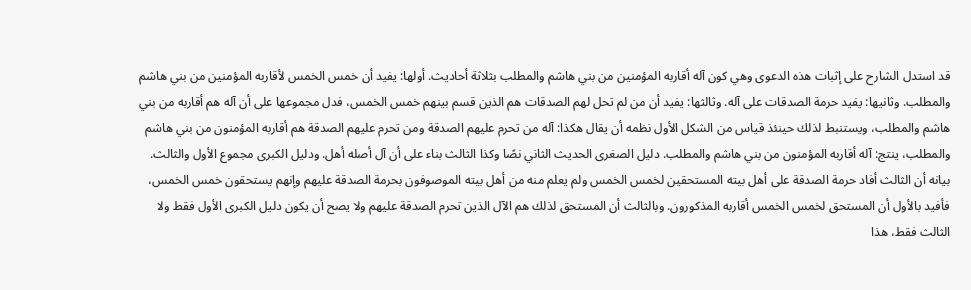قد استدل الشارح على إثبات هذه الدعوى وهي كون آله أقاربه المؤمنين من بني هاشم والمطلب بثلاثة أحاديث. أولها: يفيد أن خمس الخمس لأقاربه المؤمنين من بني هاشم والمطلب. وثانيها: يفيد حرمة الصدقات على آله. وثالثها: يفيد أن من لم تحل لهم الصدقات هم الذين قسم بينهم خمس الخمس، فدل مجموعها على أن آله هم أقاربه من بني هاشم والمطلب، ويستنبط لذلك حينئذ قياس من الشكل الأول نظمه أن يقال هكذا: آله من تحرم عليهم الصدقة ومن تحرم عليهم الصدقة هم أقاربه المؤمنون من بني هاشم والمطلب، ينتج: آله أقاربه المؤمنون من بني هاشم والمطلب. دليل الصغرى الحديث الثاني نصًا وكذا الثالث بناء على أن آل أصله أهل. ودليل الكبرى مجموع الأول والثالث. بيانه أن الثالث أفاد حرمة الصدقة على أهل بيته المستحقين لخمس الخمس ولم يعلم منه من أهل بيته الموصوفون بحرمة الصدقة عليهم وإنهم يستحقون خمس الخمس، فأفيد بالأول أن المستحق لخمس الخمس أقاربه المذكورون. وبالثالث أن المستحق لذلك هم الآل الذين تحرم الصدقة عليهم ولا يصح أن يكون دليل الكبرى الأول فقط ولا الثالث فقط، هذا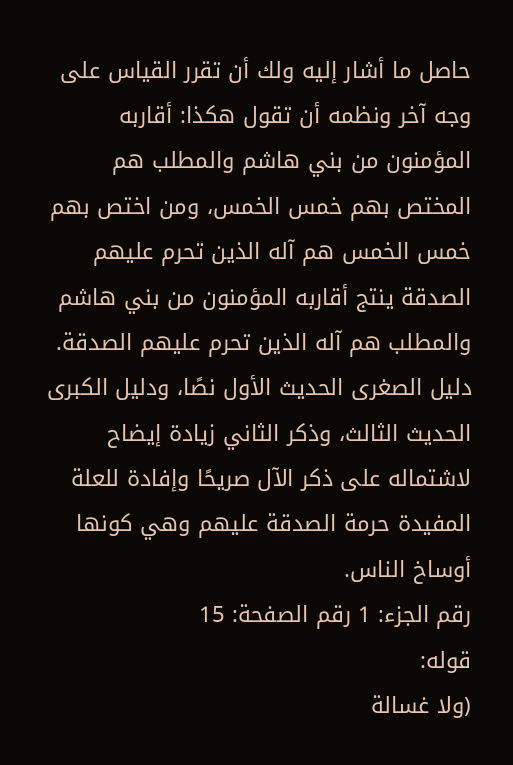حاصل ما أشار إليه ولك أن تقرر القياس على وجه آخر ونظمه أن تقول هكذا: أقاربه المؤمنون من بني هاشم والمطلب هم المختص بهم خمس الخمس، ومن اختص بهم خمس الخمس هم آله الذين تحرم عليهم الصدقة ينتج أقاربه المؤمنون من بني هاشم والمطلب هم آله الذين تحرم عليهم الصدقة. دليل الصغرى الحديث الأول نصًا، ودليل الكبرى الحديث الثالث، وذكر الثاني زيادة إيضاح لاشتماله على ذكر الآل صريحًا وإفادة للعلة المفيدة حرمة الصدقة عليهم وهي كونها أوساخ الناس.
رقم الجزء: 1 رقم الصفحة: 15
قوله:
(ولا غسالة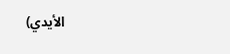الأيدي)